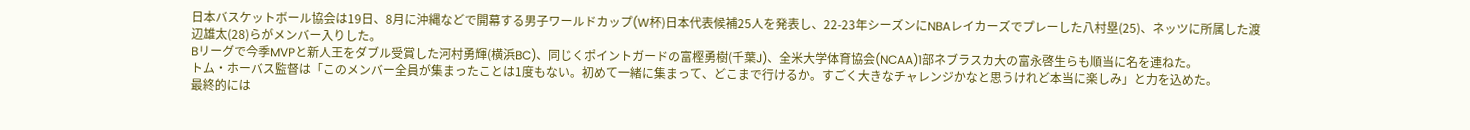日本バスケットボール協会は19日、8月に沖縄などで開幕する男子ワールドカップ(W杯)日本代表候補25人を発表し、22-23年シーズンにNBAレイカーズでプレーした八村塁(25)、ネッツに所属した渡辺雄太(28)らがメンバー入りした。
Bリーグで今季MVPと新人王をダブル受賞した河村勇輝(横浜BC)、同じくポイントガードの富樫勇樹(千葉J)、全米大学体育協会(NCAA)1部ネブラスカ大の富永啓生らも順当に名を連ねた。
トム・ホーバス監督は「このメンバー全員が集まったことは1度もない。初めて一緒に集まって、どこまで行けるか。すごく大きなチャレンジかなと思うけれど本当に楽しみ」と力を込めた。
最終的には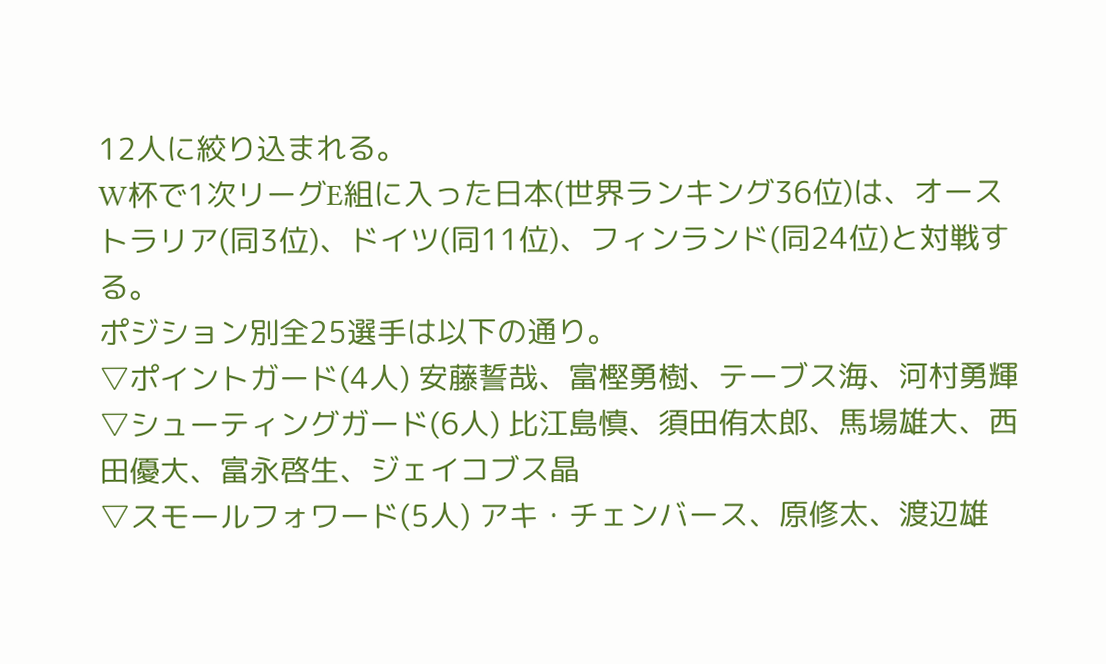12人に絞り込まれる。
W杯で1次リーグE組に入った日本(世界ランキング36位)は、オーストラリア(同3位)、ドイツ(同11位)、フィンランド(同24位)と対戦する。
ポジション別全25選手は以下の通り。
▽ポイントガード(4人) 安藤誓哉、富樫勇樹、テーブス海、河村勇輝
▽シューティングガード(6人) 比江島慎、須田侑太郎、馬場雄大、西田優大、富永啓生、ジェイコブス晶
▽スモールフォワード(5人) アキ・チェンバース、原修太、渡辺雄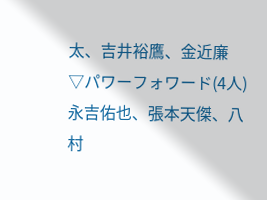太、吉井裕鷹、金近廉
▽パワーフォワード(4人) 永吉佑也、張本天傑、八村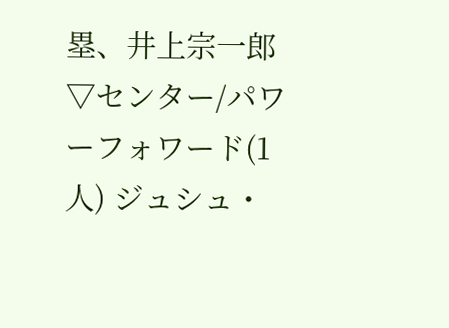塁、井上宗一郎
▽センター/パワーフォワード(1人) ジュシュ・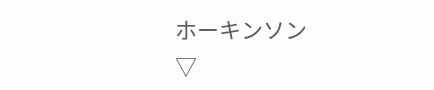ホーキンソン
▽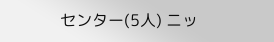センター(5人) ニッ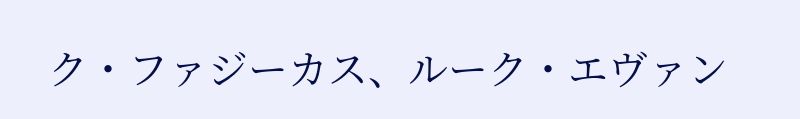ク・ファジーカス、ルーク・エヴァン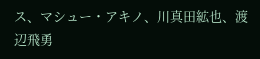ス、マシュー・アキノ、川真田絋也、渡辺飛勇